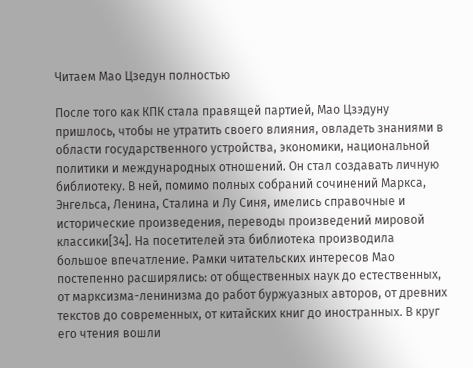Читаем Мао Цзедун полностью

После того как КПК стала правящей партией, Мао Цзэдуну пришлось, чтобы не утратить своего влияния, овладеть знаниями в области государственного устройства, экономики, национальной политики и международных отношений. Он стал создавать личную библиотеку. В ней, помимо полных собраний сочинений Маркса, Энгельса, Ленина, Сталина и Лу Синя, имелись справочные и исторические произведения, переводы произведений мировой классики[34]. На посетителей эта библиотека производила большое впечатление. Рамки читательских интересов Мао постепенно расширялись: от общественных наук до естественных, от марксизма-ленинизма до работ буржуазных авторов, от древних текстов до современных, от китайских книг до иностранных. В круг его чтения вошли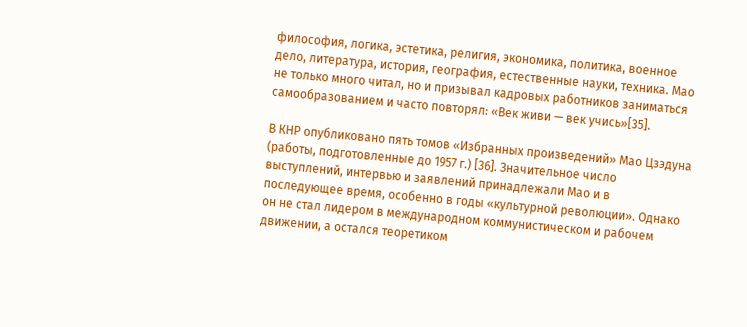философия, логика, эстетика, религия, экономика, политика, военное дело, литература, история, география, естественные науки, техника. Мао не только много читал, но и призывал кадровых работников заниматься самообразованием и часто повторял: «Век живи — век учись»[35].

В КНР опубликовано пять томов «Избранных произведений» Мао Цзэдуна (работы, подготовленные до 1957 г.) [36]. Значительное число выступлений, интервью и заявлений принадлежали Мао и в последующее время, особенно в годы «культурной революции». Однако он не стал лидером в международном коммунистическом и рабочем движении, а остался теоретиком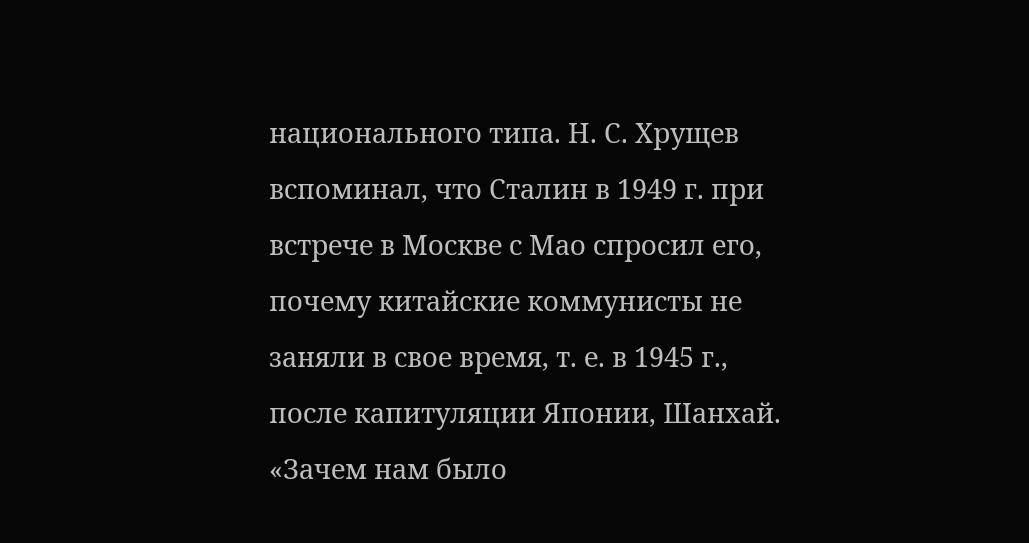национального типа. Н. С. Хрущев вспоминал, что Сталин в 1949 г. при встрече в Москве с Мао спросил его, почему китайские коммунисты не заняли в свое время, т. е. в 1945 г., после капитуляции Японии, Шанхай. «Зачем нам было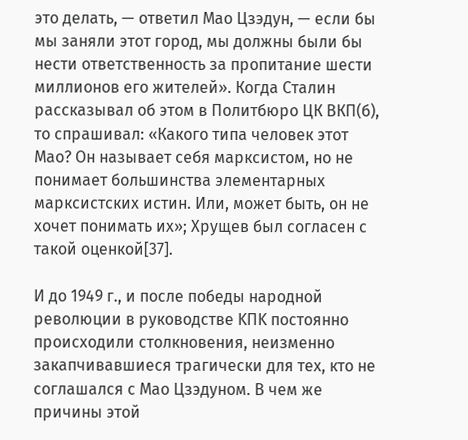это делать, — ответил Мао Цзэдун, — если бы мы заняли этот город, мы должны были бы нести ответственность за пропитание шести миллионов его жителей». Когда Сталин рассказывал об этом в Политбюро ЦК ВКП(б), то спрашивал: «Какого типа человек этот Мао? Он называет себя марксистом, но не понимает большинства элементарных марксистских истин. Или, может быть, он не хочет понимать их»; Хрущев был согласен с такой оценкой[37].

И до 1949 г., и после победы народной революции в руководстве KПK постоянно происходили столкновения, неизменно закапчивавшиеся трагически для тех, кто не соглашался с Мао Цзэдуном. В чем же причины этой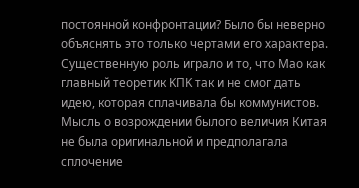постоянной конфронтации? Было бы неверно объяснять это только чертами его характера. Существенную роль играло и то, что Мао как главный теоретик KПK так и не смог дать идею, которая сплачивала бы коммунистов. Мысль о возрождении былого величия Китая не была оригинальной и предполагала сплочение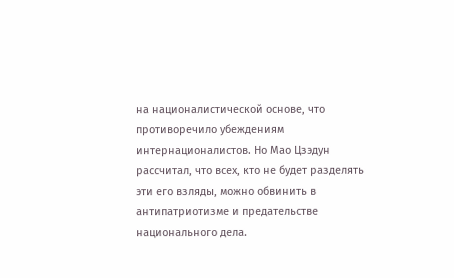на националистической основе, что противоречило убеждениям интернационалистов. Но Мао Цзэдун рассчитал, что всех, кто не будет разделять эти его взляды, можно обвинить в антипатриотизме и предательстве национального дела.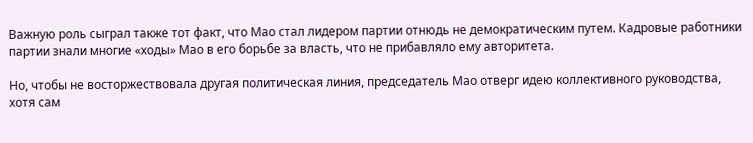Важную роль сыграл также тот факт, что Мао стал лидером партии отнюдь не демократическим путем. Кадровые работники партии знали многие «ходы» Мао в его борьбе за власть, что не прибавляло ему авторитета.

Но, чтобы не восторжествовала другая политическая линия, председатель Мао отверг идею коллективного руководства, хотя сам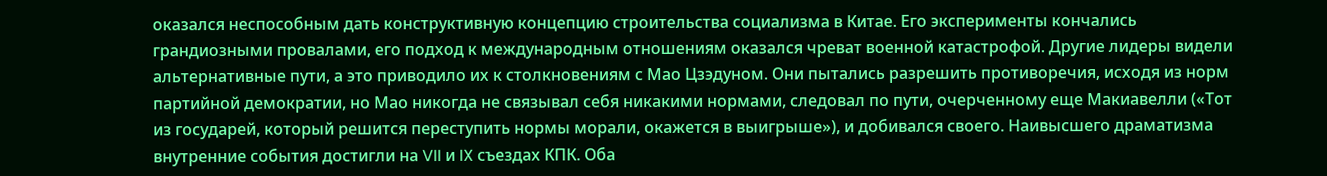оказался неспособным дать конструктивную концепцию строительства социализма в Китае. Его эксперименты кончались грандиозными провалами, его подход к международным отношениям оказался чреват военной катастрофой. Другие лидеры видели альтернативные пути, а это приводило их к столкновениям с Мао Цзэдуном. Они пытались разрешить противоречия, исходя из норм партийной демократии, но Мао никогда не связывал себя никакими нормами, следовал по пути, очерченному еще Макиавелли («Тот из государей, который решится переступить нормы морали, окажется в выигрыше»), и добивался своего. Наивысшего драматизма внутренние события достигли на VII и IX съездах КПК. Оба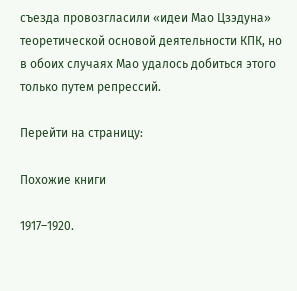съезда провозгласили «идеи Мао Цзэдуна» теоретической основой деятельности КПК, но в обоих случаях Мао удалось добиться этого только путем репрессий.

Перейти на страницу:

Похожие книги

1917–1920.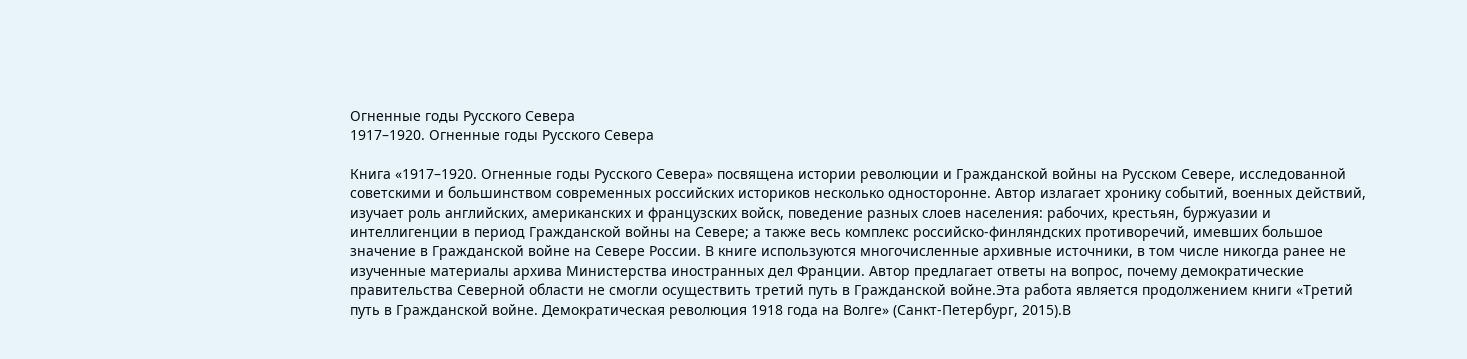Огненные годы Русского Севера
1917–1920. Огненные годы Русского Севера

Книга «1917–1920. Огненные годы Русского Севера» посвящена истории революции и Гражданской войны на Русском Севере, исследованной советскими и большинством современных российских историков несколько односторонне. Автор излагает хронику событий, военных действий, изучает роль английских, американских и французских войск, поведение разных слоев населения: рабочих, крестьян, буржуазии и интеллигенции в период Гражданской войны на Севере; а также весь комплекс российско-финляндских противоречий, имевших большое значение в Гражданской войне на Севере России. В книге используются многочисленные архивные источники, в том числе никогда ранее не изученные материалы архива Министерства иностранных дел Франции. Автор предлагает ответы на вопрос, почему демократические правительства Северной области не смогли осуществить третий путь в Гражданской войне.Эта работа является продолжением книги «Третий путь в Гражданской войне. Демократическая революция 1918 года на Волге» (Санкт-Петербург, 2015).В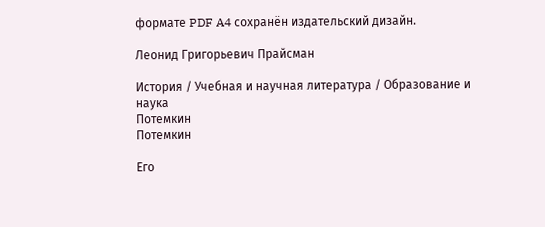формате PDF A4 сохранён издательский дизайн.

Леонид Григорьевич Прайсман

История / Учебная и научная литература / Образование и наука
Потемкин
Потемкин

Его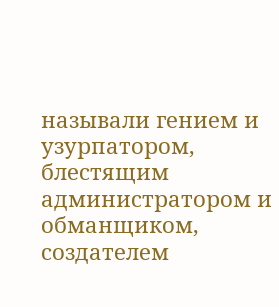называли гением и узурпатором, блестящим администратором и обманщиком, создателем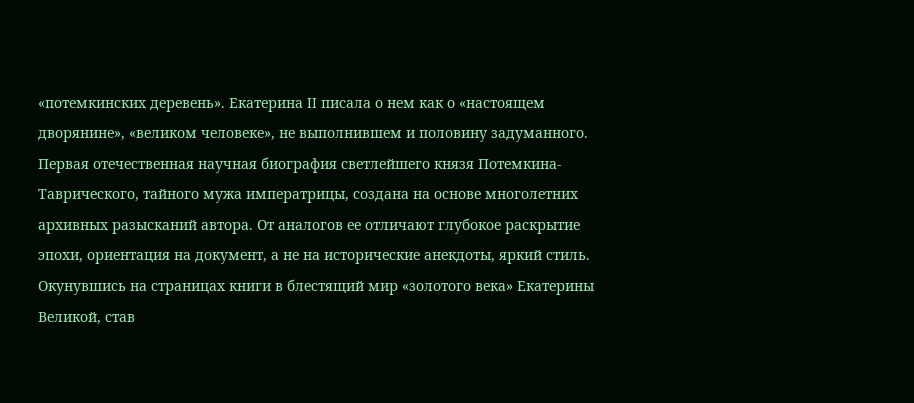«потемкинских деревень». Екатерина II писала о нем как о «настоящем дворянине», «великом человеке», не выполнившем и половину задуманного. Первая отечественная научная биография светлейшего князя Потемкина-Таврического, тайного мужа императрицы, создана на основе многолетних архивных разысканий автора. От аналогов ее отличают глубокое раскрытие эпохи, ориентация на документ, а не на исторические анекдоты, яркий стиль. Окунувшись на страницах книги в блестящий мир «золотого века» Екатерины Великой, став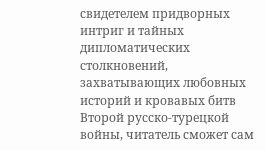свидетелем придворных интриг и тайных дипломатических столкновений, захватывающих любовных историй и кровавых битв Второй русско-турецкой войны, читатель сможет сам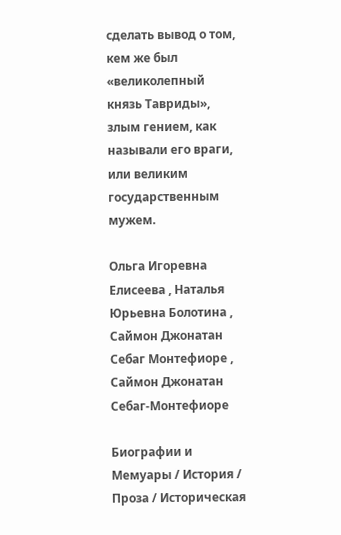сделать вывод о том, кем же был «великолепный князь Тавриды», злым гением, как называли его враги, или великим государственным мужем.

Ольга Игоревна Елисеева , Наталья Юрьевна Болотина , Саймон Джонатан Себаг Монтефиоре , Саймон Джонатан Себаг-Монтефиоре

Биографии и Мемуары / История / Проза / Историческая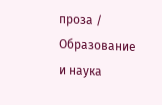проза / Образование и наука